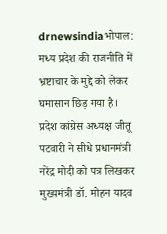drnewsindiaभोपाल: मध्य प्रदेश की राजनीति में भ्रष्टाचार के मुद्दे को लेकर घमासान छिड़ गया है। प्रदेश कांग्रेस अध्यक्ष जीतू पटवारी ने सीधे प्रधानमंत्री नरेंद्र मोदी को पत्र लिखकर मुख्यमंत्री डॉ. मोहन यादव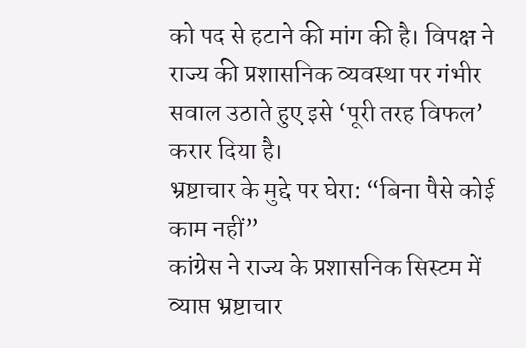को पद से हटाने की मांग की है। विपक्ष ने राज्य की प्रशासनिक व्यवस्था पर गंभीर सवाल उठाते हुए इसे ‘पूरी तरह विफल’ करार दिया है।
भ्रष्टाचार के मुद्दे पर घेरा: “बिना पैसे कोई काम नहीं”
कांग्रेस ने राज्य के प्रशासनिक सिस्टम में व्याप्त भ्रष्टाचार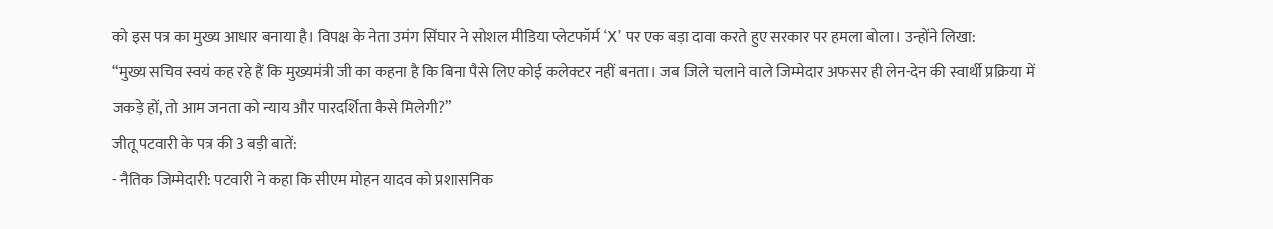को इस पत्र का मुख्य आधार बनाया है। विपक्ष के नेता उमंग सिंघार ने सोशल मीडिया प्लेटफॉर्म ‘X’ पर एक बड़ा दावा करते हुए सरकार पर हमला बोला। उन्होंने लिखा:
“मुख्य सचिव स्वयं कह रहे हैं कि मुख्यमंत्री जी का कहना है कि बिना पैसे लिए कोई कलेक्टर नहीं बनता। जब जिले चलाने वाले जिम्मेदार अफसर ही लेन-देन की स्वार्थी प्रक्रिया में जकड़े हों, तो आम जनता को न्याय और पारदर्शिता कैसे मिलेगी?”
जीतू पटवारी के पत्र की 3 बड़ी बातें:
- नैतिक जिम्मेदारी: पटवारी ने कहा कि सीएम मोहन यादव को प्रशासनिक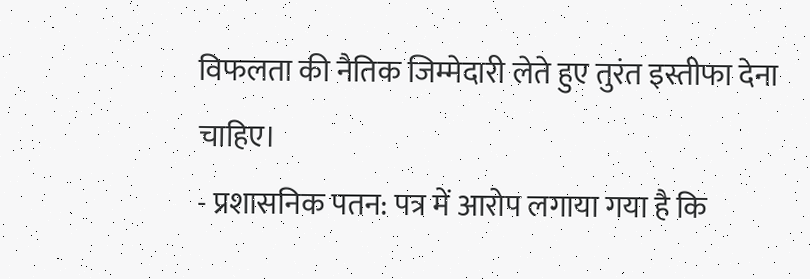विफलता की नैतिक जिम्मेदारी लेते हुए तुरंत इस्तीफा देना चाहिए।
- प्रशासनिक पतन: पत्र में आरोप लगाया गया है कि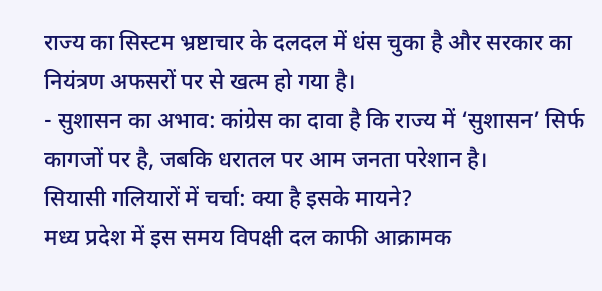राज्य का सिस्टम भ्रष्टाचार के दलदल में धंस चुका है और सरकार का नियंत्रण अफसरों पर से खत्म हो गया है।
- सुशासन का अभाव: कांग्रेस का दावा है कि राज्य में ‘सुशासन’ सिर्फ कागजों पर है, जबकि धरातल पर आम जनता परेशान है।
सियासी गलियारों में चर्चा: क्या है इसके मायने?
मध्य प्रदेश में इस समय विपक्षी दल काफी आक्रामक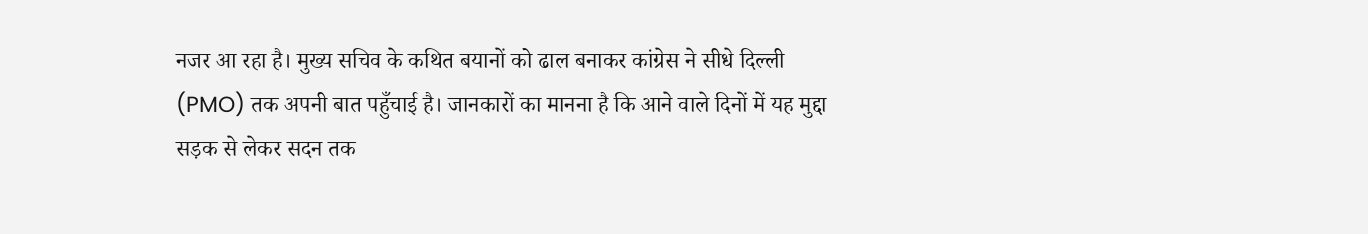नजर आ रहा है। मुख्य सचिव के कथित बयानों को ढाल बनाकर कांग्रेस ने सीधे दिल्ली (PMO) तक अपनी बात पहुँचाई है। जानकारों का मानना है कि आने वाले दिनों में यह मुद्दा सड़क से लेकर सदन तक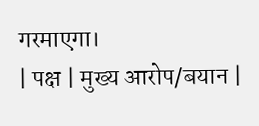गरमाएगा।
| पक्ष | मुख्य आरोप/बयान |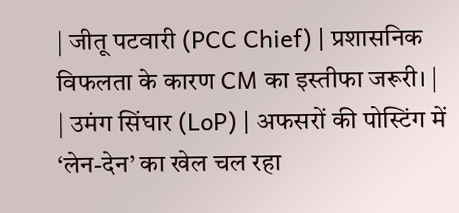| जीतू पटवारी (PCC Chief) | प्रशासनिक विफलता के कारण CM का इस्तीफा जरूरी। |
| उमंग सिंघार (LoP) | अफसरों की पोस्टिंग में ‘लेन-देन’ का खेल चल रहा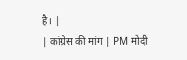है। |
| कांग्रेस की मांग | PM मोदी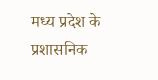मध्य प्रदेश के प्रशासनिक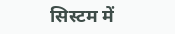सिस्टम में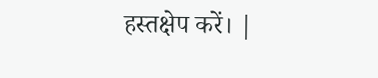हस्तक्षेप करें। |